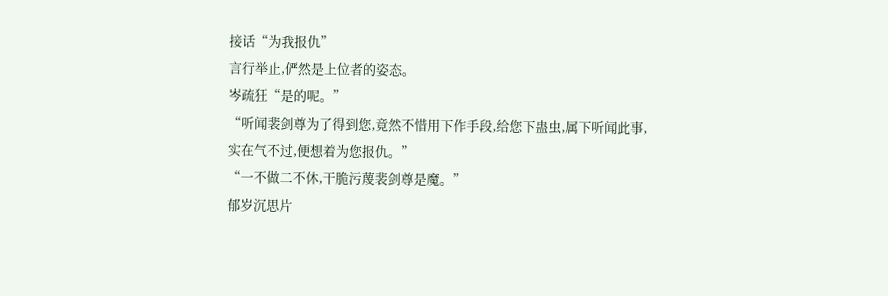接话“为我报仇”
言行举止,俨然是上位者的姿态。
岑疏狂“是的呢。”
“听闻裴剑尊为了得到您,竟然不惜用下作手段,给您下蛊虫,属下听闻此事,实在气不过,便想着为您报仇。”
“一不做二不休,干脆污蔑裴剑尊是魔。”
郁岁沉思片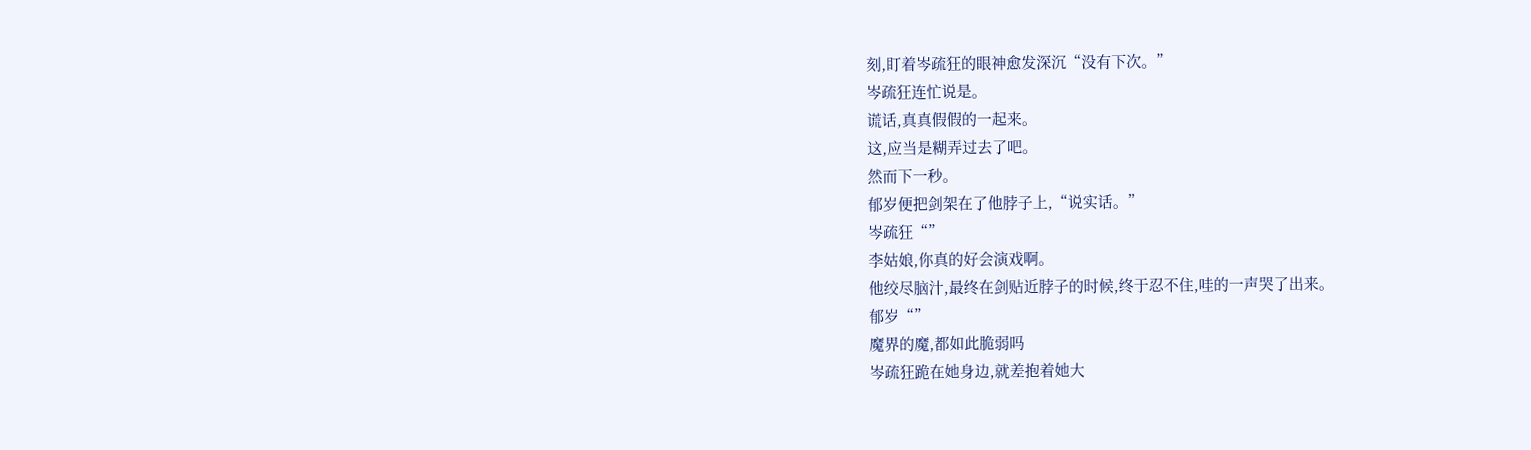刻,盯着岑疏狂的眼神愈发深沉“没有下次。”
岑疏狂连忙说是。
谎话,真真假假的一起来。
这,应当是糊弄过去了吧。
然而下一秒。
郁岁便把剑架在了他脖子上,“说实话。”
岑疏狂“”
李姑娘,你真的好会演戏啊。
他绞尽脑汁,最终在剑贴近脖子的时候,终于忍不住,哇的一声哭了出来。
郁岁“”
魔界的魔,都如此脆弱吗
岑疏狂跪在她身边,就差抱着她大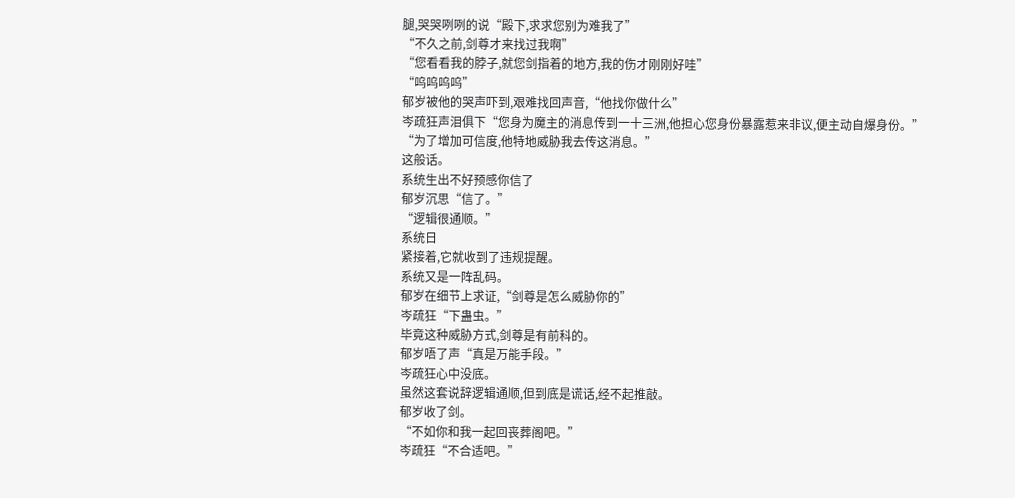腿,哭哭咧咧的说“殿下,求求您别为难我了”
“不久之前,剑尊才来找过我啊”
“您看看我的脖子,就您剑指着的地方,我的伤才刚刚好哇”
“呜呜呜呜”
郁岁被他的哭声吓到,艰难找回声音,“他找你做什么”
岑疏狂声泪俱下“您身为魔主的消息传到一十三洲,他担心您身份暴露惹来非议,便主动自爆身份。”
“为了增加可信度,他特地威胁我去传这消息。”
这般话。
系统生出不好预感你信了
郁岁沉思“信了。”
“逻辑很通顺。”
系统日
紧接着,它就收到了违规提醒。
系统又是一阵乱码。
郁岁在细节上求证,“剑尊是怎么威胁你的”
岑疏狂“下蛊虫。”
毕竟这种威胁方式,剑尊是有前科的。
郁岁唔了声“真是万能手段。”
岑疏狂心中没底。
虽然这套说辞逻辑通顺,但到底是谎话,经不起推敲。
郁岁收了剑。
“不如你和我一起回丧葬阁吧。”
岑疏狂“不合适吧。”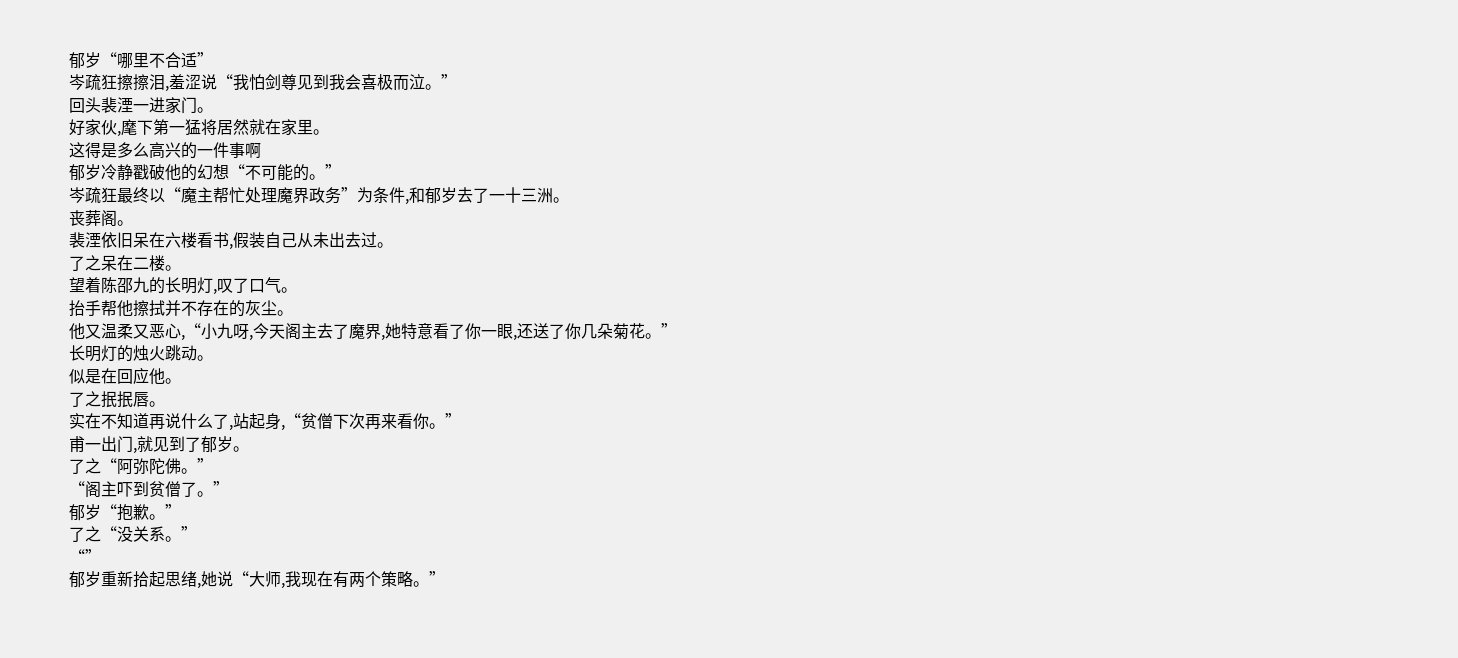郁岁“哪里不合适”
岑疏狂擦擦泪,羞涩说“我怕剑尊见到我会喜极而泣。”
回头裴湮一进家门。
好家伙,麾下第一猛将居然就在家里。
这得是多么高兴的一件事啊
郁岁冷静戳破他的幻想“不可能的。”
岑疏狂最终以“魔主帮忙处理魔界政务”为条件,和郁岁去了一十三洲。
丧葬阁。
裴湮依旧呆在六楼看书,假装自己从未出去过。
了之呆在二楼。
望着陈邵九的长明灯,叹了口气。
抬手帮他擦拭并不存在的灰尘。
他又温柔又恶心,“小九呀,今天阁主去了魔界,她特意看了你一眼,还送了你几朵菊花。”
长明灯的烛火跳动。
似是在回应他。
了之抿抿唇。
实在不知道再说什么了,站起身,“贫僧下次再来看你。”
甫一出门,就见到了郁岁。
了之“阿弥陀佛。”
“阁主吓到贫僧了。”
郁岁“抱歉。”
了之“没关系。”
“”
郁岁重新拾起思绪,她说“大师,我现在有两个策略。”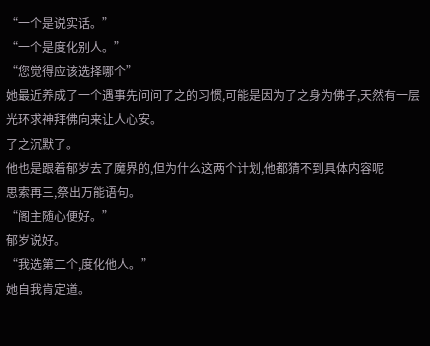“一个是说实话。”
“一个是度化别人。”
“您觉得应该选择哪个”
她最近养成了一个遇事先问问了之的习惯,可能是因为了之身为佛子,天然有一层光环求神拜佛向来让人心安。
了之沉默了。
他也是跟着郁岁去了魔界的,但为什么这两个计划,他都猜不到具体内容呢
思索再三,祭出万能语句。
“阁主随心便好。”
郁岁说好。
“我选第二个,度化他人。”
她自我肯定道。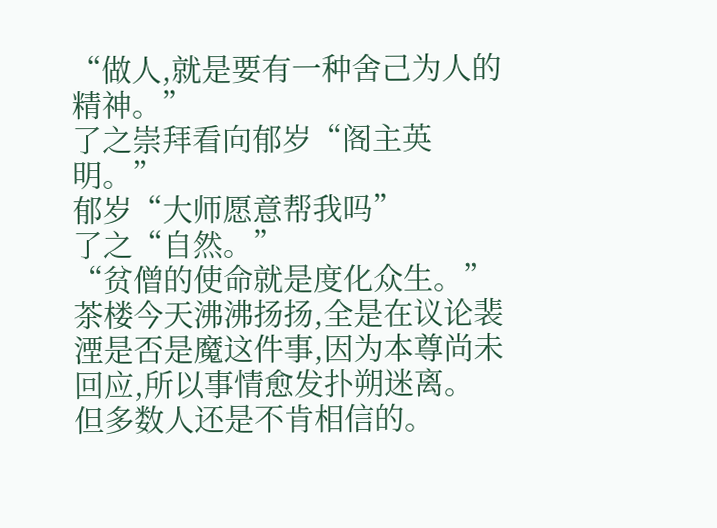“做人,就是要有一种舍己为人的精神。”
了之崇拜看向郁岁“阁主英明。”
郁岁“大师愿意帮我吗”
了之“自然。”
“贫僧的使命就是度化众生。”
茶楼今天沸沸扬扬,全是在议论裴湮是否是魔这件事,因为本尊尚未回应,所以事情愈发扑朔迷离。
但多数人还是不肯相信的。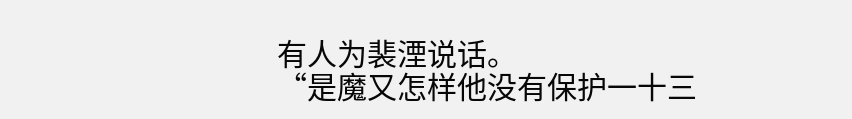有人为裴湮说话。
“是魔又怎样他没有保护一十三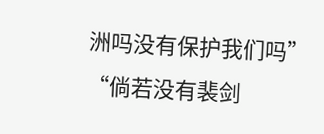洲吗没有保护我们吗”
“倘若没有裴剑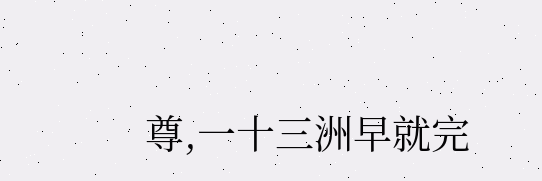尊,一十三洲早就完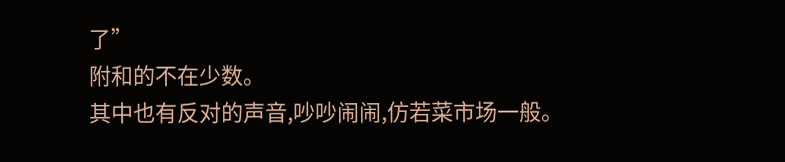了”
附和的不在少数。
其中也有反对的声音,吵吵闹闹,仿若菜市场一般。